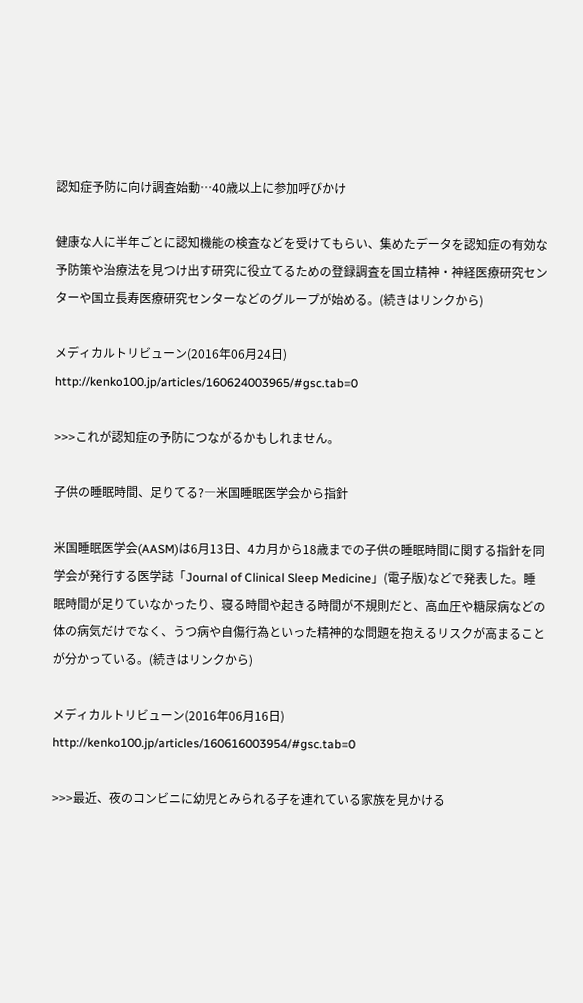認知症予防に向け調査始動…40歳以上に参加呼びかけ

健康な人に半年ごとに認知機能の検査などを受けてもらい、集めたデータを認知症の有効な予防策や治療法を見つけ出す研究に役立てるための登録調査を国立精神・神経医療研究センターや国立長寿医療研究センターなどのグループが始める。(続きはリンクから)

メディカルトリビューン(2016年06月24日)
http://kenko100.jp/articles/160624003965/#gsc.tab=0

>>>これが認知症の予防につながるかもしれません。

子供の睡眠時間、足りてる?―米国睡眠医学会から指針

米国睡眠医学会(AASM)は6月13日、4カ月から18歳までの子供の睡眠時間に関する指針を同学会が発行する医学誌「Journal of Clinical Sleep Medicine」(電子版)などで発表した。睡眠時間が足りていなかったり、寝る時間や起きる時間が不規則だと、高血圧や糖尿病などの体の病気だけでなく、うつ病や自傷行為といった精神的な問題を抱えるリスクが高まることが分かっている。(続きはリンクから)

メディカルトリビューン(2016年06月16日)
http://kenko100.jp/articles/160616003954/#gsc.tab=0

>>>最近、夜のコンビニに幼児とみられる子を連れている家族を見かける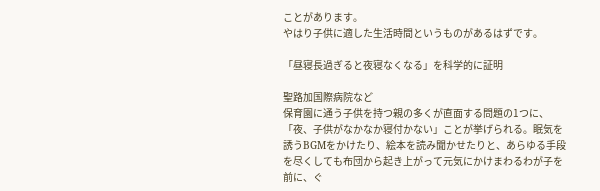ことがあります。
やはり子供に適した生活時間というものがあるはずです。

「昼寝長過ぎると夜寝なくなる」を科学的に証明

聖路加国際病院など
保育園に通う子供を持つ親の多くが直面する問題の1つに、「夜、子供がなかなか寝付かない」ことが挙げられる。眠気を誘うBGMをかけたり、絵本を読み聞かせたりと、あらゆる手段を尽くしても布団から起き上がって元気にかけまわるわが子を前に、ぐ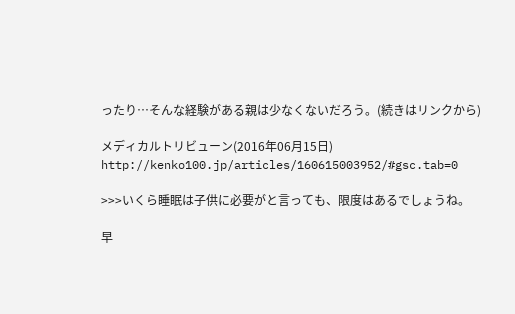ったり…そんな経験がある親は少なくないだろう。(続きはリンクから)

メディカルトリビューン(2016年06月15日)
http://kenko100.jp/articles/160615003952/#gsc.tab=0

>>>いくら睡眠は子供に必要がと言っても、限度はあるでしょうね。

早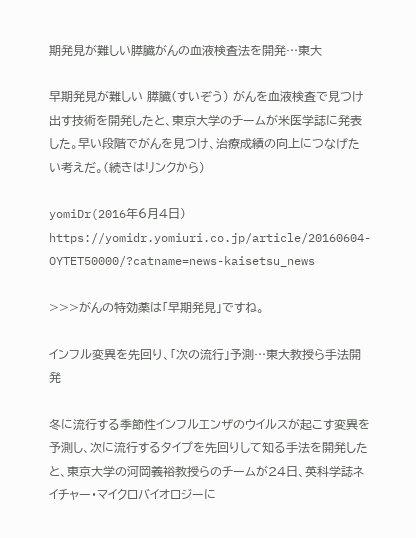期発見が難しい膵臓がんの血液検査法を開発…東大

早期発見が難しい 膵臓(すいぞう) がんを血液検査で見つけ出す技術を開発したと、東京大学のチームが米医学誌に発表した。早い段階でがんを見つけ、治療成績の向上につなげたい考えだ。(続きはリンクから)

yomiDr(2016年6月4日)
https://yomidr.yomiuri.co.jp/article/20160604-OYTET50000/?catname=news-kaisetsu_news

>>>がんの特効薬は「早期発見」ですね。

インフル変異を先回り、「次の流行」予測…東大教授ら手法開発

冬に流行する季節性インフルエンザのウイルスが起こす変異を予測し、次に流行するタイプを先回りして知る手法を開発したと、東京大学の河岡義裕教授らのチームが24日、英科学誌ネイチャー・マイクロバイオロジーに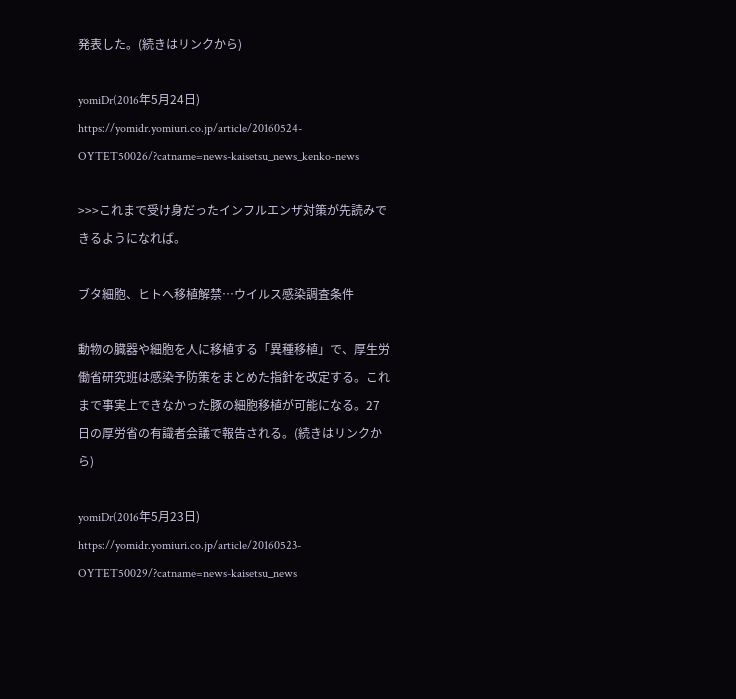発表した。(続きはリンクから)

yomiDr(2016年5月24日)
https://yomidr.yomiuri.co.jp/article/20160524-OYTET50026/?catname=news-kaisetsu_news_kenko-news

>>>これまで受け身だったインフルエンザ対策が先読みできるようになれば。

ブタ細胞、ヒトへ移植解禁…ウイルス感染調査条件

動物の臓器や細胞を人に移植する「異種移植」で、厚生労働省研究班は感染予防策をまとめた指針を改定する。これまで事実上できなかった豚の細胞移植が可能になる。27日の厚労省の有識者会議で報告される。(続きはリンクから)

yomiDr(2016年5月23日)
https://yomidr.yomiuri.co.jp/article/20160523-OYTET50029/?catname=news-kaisetsu_news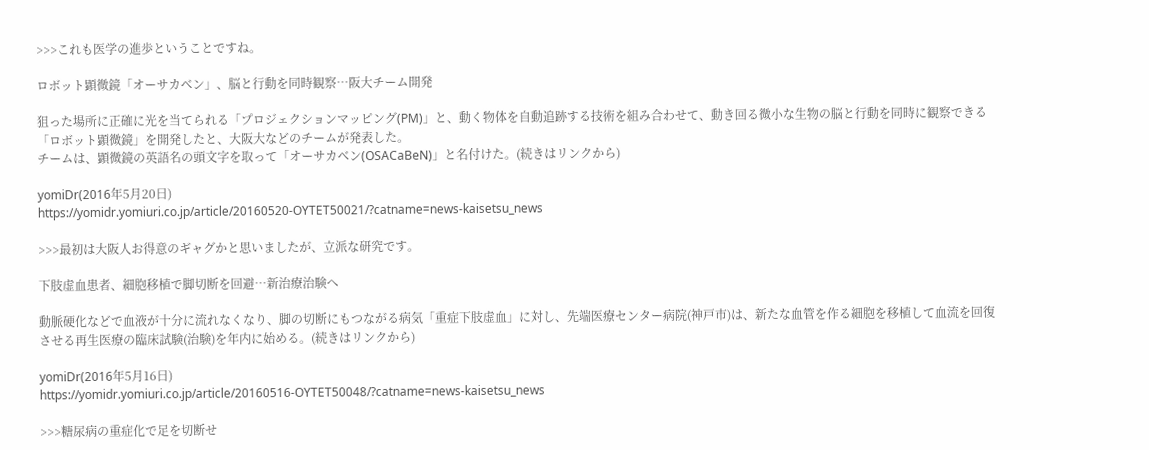>>>これも医学の進歩ということですね。

ロボット顕微鏡「オーサカベン」、脳と行動を同時観察…阪大チーム開発

狙った場所に正確に光を当てられる「プロジェクションマッピング(PM)」と、動く物体を自動追跡する技術を組み合わせて、動き回る微小な生物の脳と行動を同時に観察できる「ロボット顕微鏡」を開発したと、大阪大などのチームが発表した。
チームは、顕微鏡の英語名の頭文字を取って「オーサカベン(OSACaBeN)」と名付けた。(続きはリンクから)

yomiDr(2016年5月20日)
https://yomidr.yomiuri.co.jp/article/20160520-OYTET50021/?catname=news-kaisetsu_news

>>>最初は大阪人お得意のギャグかと思いましたが、立派な研究です。

下肢虚血患者、細胞移植で脚切断を回避…新治療治験へ

動脈硬化などで血液が十分に流れなくなり、脚の切断にもつながる病気「重症下肢虚血」に対し、先端医療センター病院(神戸市)は、新たな血管を作る細胞を移植して血流を回復させる再生医療の臨床試験(治験)を年内に始める。(続きはリンクから)

yomiDr(2016年5月16日)
https://yomidr.yomiuri.co.jp/article/20160516-OYTET50048/?catname=news-kaisetsu_news

>>>糖尿病の重症化で足を切断せ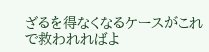ざるを得なくなるケースがこれで救われればよ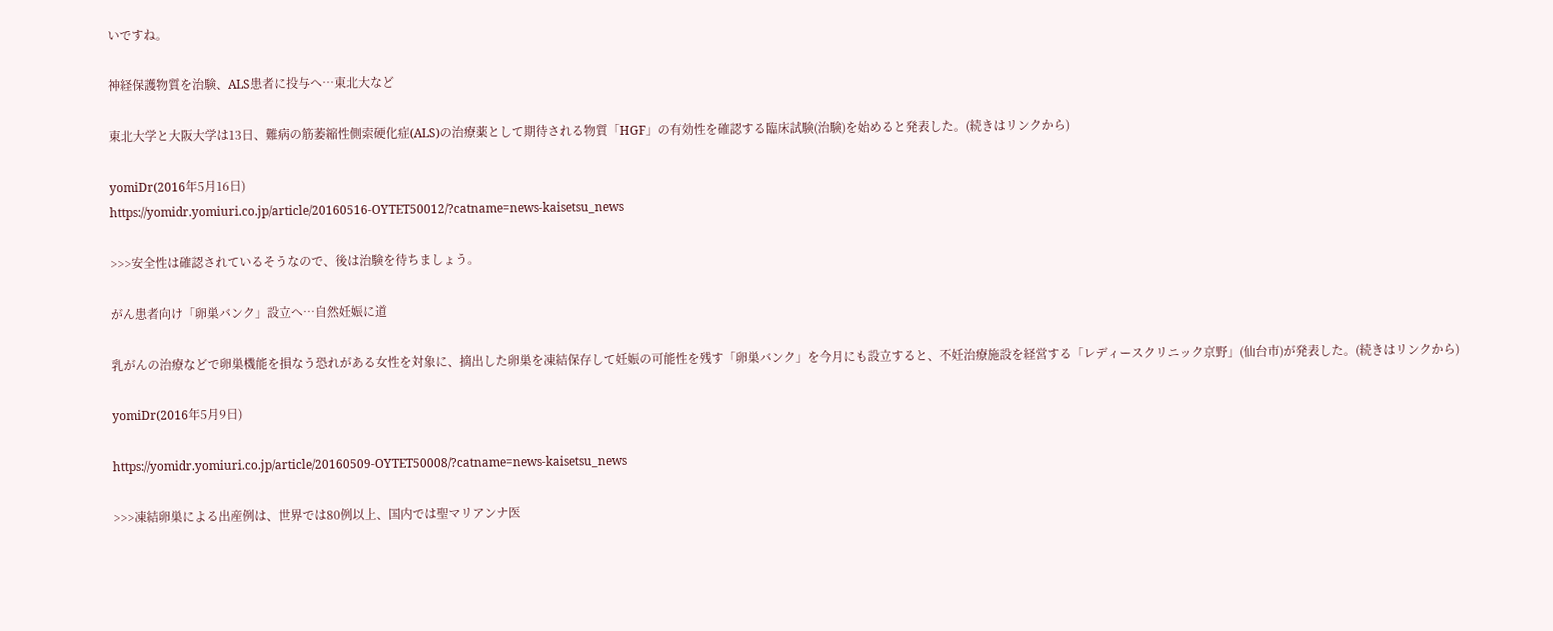いですね。

神経保護物質を治験、ALS患者に投与へ…東北大など

東北大学と大阪大学は13日、難病の筋萎縮性側索硬化症(ALS)の治療薬として期待される物質「HGF」の有効性を確認する臨床試験(治験)を始めると発表した。(続きはリンクから)

yomiDr(2016年5月16日)
https://yomidr.yomiuri.co.jp/article/20160516-OYTET50012/?catname=news-kaisetsu_news

>>>安全性は確認されているそうなので、後は治験を待ちましょう。

がん患者向け「卵巣バンク」設立へ…自然妊娠に道

乳がんの治療などで卵巣機能を損なう恐れがある女性を対象に、摘出した卵巣を凍結保存して妊娠の可能性を残す「卵巣バンク」を今月にも設立すると、不妊治療施設を経営する「レディースクリニック京野」(仙台市)が発表した。(続きはリンクから)

yomiDr(2016年5月9日)

https://yomidr.yomiuri.co.jp/article/20160509-OYTET50008/?catname=news-kaisetsu_news

>>>凍結卵巣による出産例は、世界では80例以上、国内では聖マリアンナ医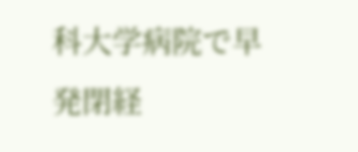科大学病院で早発閉経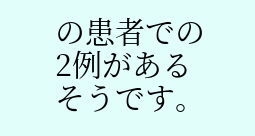の患者での2例があるそうです。